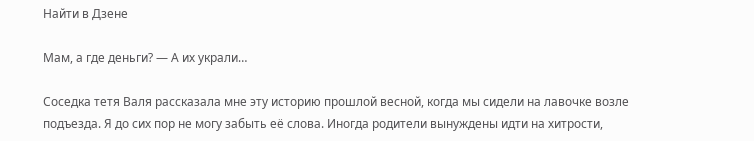Найти в Дзене

Мам, а где деньги? — А их украли…

Соседка тетя Валя рассказала мне эту историю прошлой весной, когда мы сидели на лавочке возле подъезда. Я до сих пор не могу забыть её слова. Иногда родители вынуждены идти на хитрости,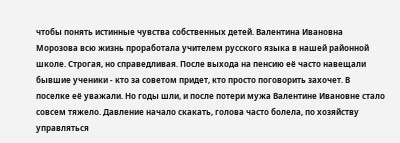чтобы понять истинные чувства собственных детей. Валентина Ивановна Морозова всю жизнь проработала учителем русского языка в нашей районной школе. Строгая, но справедливая. После выхода на пенсию её часто навещали бывшие ученики - кто за советом придет, кто просто поговорить захочет. В поселке её уважали. Но годы шли, и после потери мужа Валентине Ивановне стало совсем тяжело. Давление начало скакать, голова часто болела, по хозяйству управляться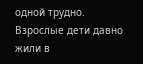одной трудно. Взрослые дети давно жили в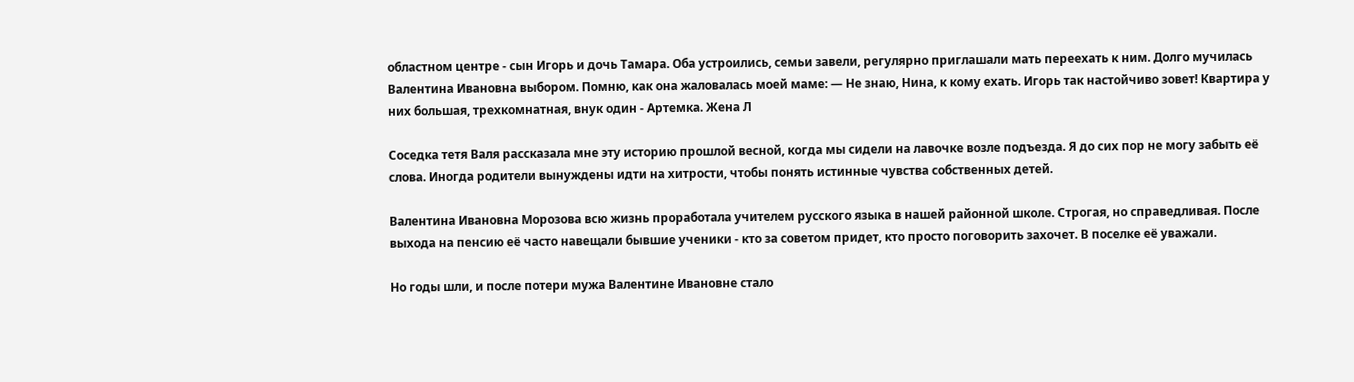областном центре - сын Игорь и дочь Тамара. Оба устроились, семьи завели, регулярно приглашали мать переехать к ним. Долго мучилась Валентина Ивановна выбором. Помню, как она жаловалась моей маме: — Не знаю, Нина, к кому ехать. Игорь так настойчиво зовет! Квартира у них большая, трехкомнатная, внук один - Артемка. Жена Л

Соседка тетя Валя рассказала мне эту историю прошлой весной, когда мы сидели на лавочке возле подъезда. Я до сих пор не могу забыть её слова. Иногда родители вынуждены идти на хитрости, чтобы понять истинные чувства собственных детей.

Валентина Ивановна Морозова всю жизнь проработала учителем русского языка в нашей районной школе. Строгая, но справедливая. После выхода на пенсию её часто навещали бывшие ученики - кто за советом придет, кто просто поговорить захочет. В поселке её уважали.

Но годы шли, и после потери мужа Валентине Ивановне стало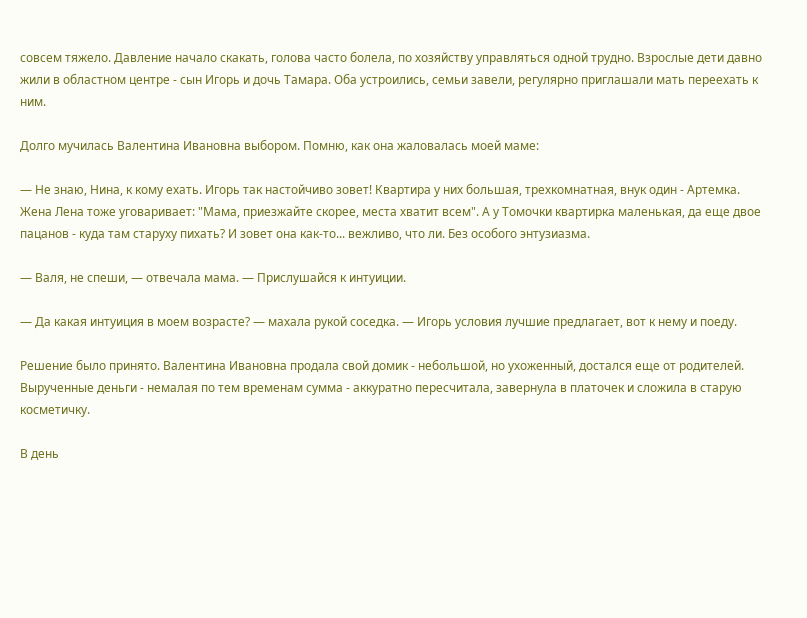совсем тяжело. Давление начало скакать, голова часто болела, по хозяйству управляться одной трудно. Взрослые дети давно жили в областном центре - сын Игорь и дочь Тамара. Оба устроились, семьи завели, регулярно приглашали мать переехать к ним.

Долго мучилась Валентина Ивановна выбором. Помню, как она жаловалась моей маме:

— Не знаю, Нина, к кому ехать. Игорь так настойчиво зовет! Квартира у них большая, трехкомнатная, внук один - Артемка. Жена Лена тоже уговаривает: "Мама, приезжайте скорее, места хватит всем". А у Томочки квартирка маленькая, да еще двое пацанов - куда там старуху пихать? И зовет она как-то... вежливо, что ли. Без особого энтузиазма.

— Валя, не спеши, — отвечала мама. — Прислушайся к интуиции.

— Да какая интуиция в моем возрасте? — махала рукой соседка. — Игорь условия лучшие предлагает, вот к нему и поеду.

Решение было принято. Валентина Ивановна продала свой домик - небольшой, но ухоженный, достался еще от родителей. Вырученные деньги - немалая по тем временам сумма - аккуратно пересчитала, завернула в платочек и сложила в старую косметичку.

В день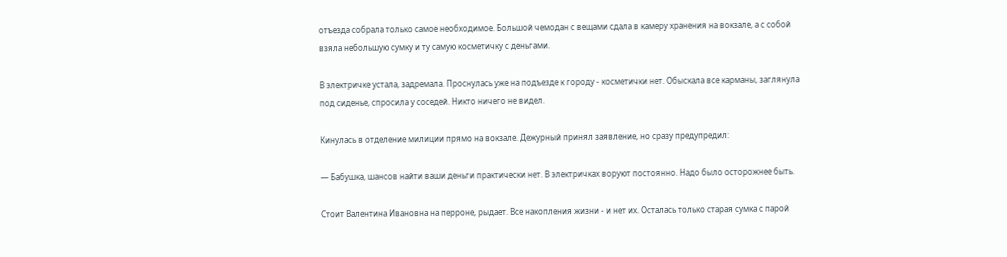отъезда собрала только самое необходимое. Большой чемодан с вещами сдала в камеру хранения на вокзале, а с собой взяла небольшую сумку и ту самую косметичку с деньгами.

В электричке устала, задремала. Проснулась уже на подъезде к городу - косметички нет. Обыскала все карманы, заглянула под сиденье, спросила у соседей. Никто ничего не видел.

Кинулась в отделение милиции прямо на вокзале. Дежурный принял заявление, но сразу предупредил:

— Бабушка, шансов найти ваши деньги практически нет. В электричках воруют постоянно. Надо было осторожнее быть.

Стоит Валентина Ивановна на перроне, рыдает. Все накопления жизни - и нет их. Осталась только старая сумка с парой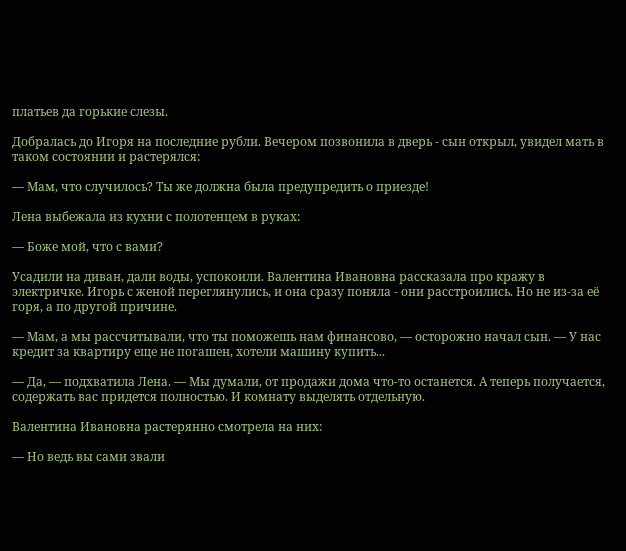платьев да горькие слезы.

Добралась до Игоря на последние рубли. Вечером позвонила в дверь - сын открыл, увидел мать в таком состоянии и растерялся:

— Мам, что случилось? Ты же должна была предупредить о приезде!

Лена выбежала из кухни с полотенцем в руках:

— Боже мой, что с вами?

Усадили на диван, дали воды, успокоили. Валентина Ивановна рассказала про кражу в электричке. Игорь с женой переглянулись, и она сразу поняла - они расстроились. Но не из-за её горя, а по другой причине.

— Мам, а мы рассчитывали, что ты поможешь нам финансово, — осторожно начал сын. — У нас кредит за квартиру еще не погашен, хотели машину купить...

— Да, — подхватила Лена. — Мы думали, от продажи дома что-то останется. А теперь получается, содержать вас придется полностью. И комнату выделять отдельную.

Валентина Ивановна растерянно смотрела на них:

— Но ведь вы сами звали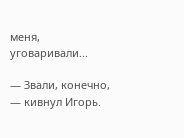меня, уговаривали...

— Звали, конечно, — кивнул Игорь.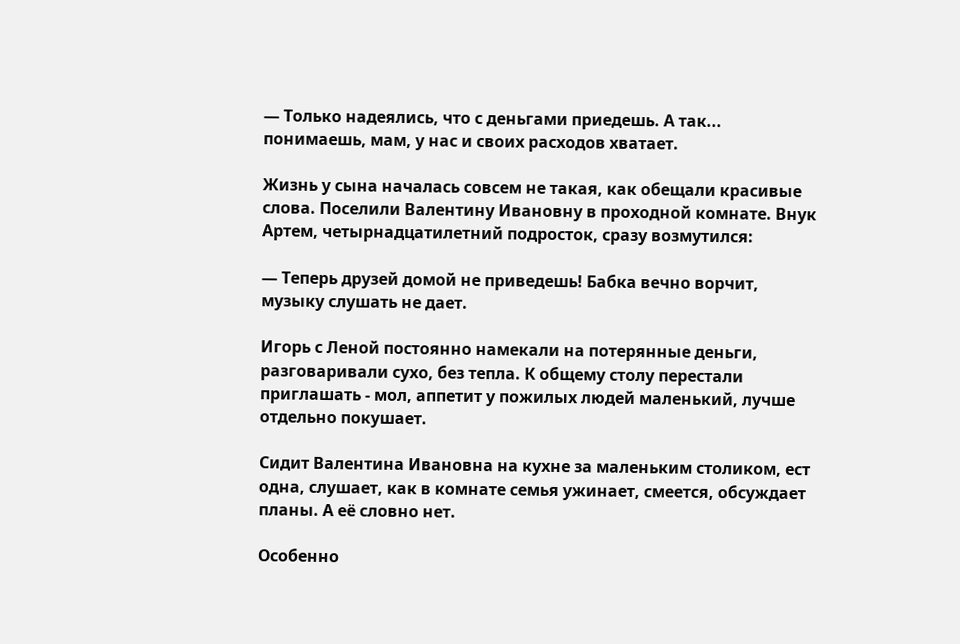— Только надеялись, что с деньгами приедешь. А так... понимаешь, мам, у нас и своих расходов хватает.

Жизнь у сына началась совсем не такая, как обещали красивые слова. Поселили Валентину Ивановну в проходной комнате. Внук Артем, четырнадцатилетний подросток, сразу возмутился:

— Теперь друзей домой не приведешь! Бабка вечно ворчит, музыку слушать не дает.

Игорь с Леной постоянно намекали на потерянные деньги, разговаривали сухо, без тепла. К общему столу перестали приглашать - мол, аппетит у пожилых людей маленький, лучше отдельно покушает.

Сидит Валентина Ивановна на кухне за маленьким столиком, ест одна, слушает, как в комнате семья ужинает, смеется, обсуждает планы. А её словно нет.

Особенно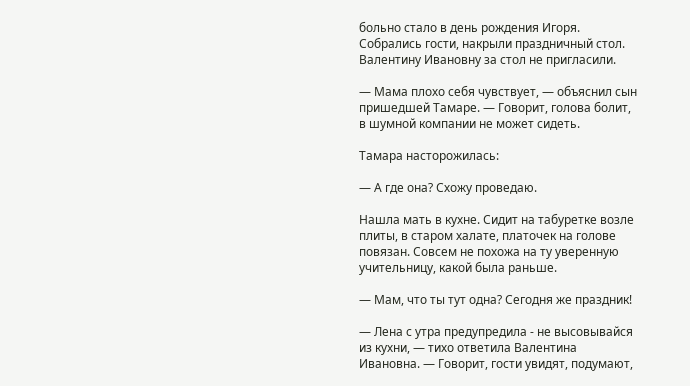больно стало в день рождения Игоря. Собрались гости, накрыли праздничный стол. Валентину Ивановну за стол не пригласили.

— Мама плохо себя чувствует, — объяснил сын пришедшей Тамаре. — Говорит, голова болит, в шумной компании не может сидеть.

Тамара насторожилась:

— А где она? Схожу проведаю.

Нашла мать в кухне. Сидит на табуретке возле плиты, в старом халате, платочек на голове повязан. Совсем не похожа на ту уверенную учительницу, какой была раньше.

— Мам, что ты тут одна? Сегодня же праздник!

— Лена с утра предупредила - не высовывайся из кухни, — тихо ответила Валентина Ивановна. — Говорит, гости увидят, подумают,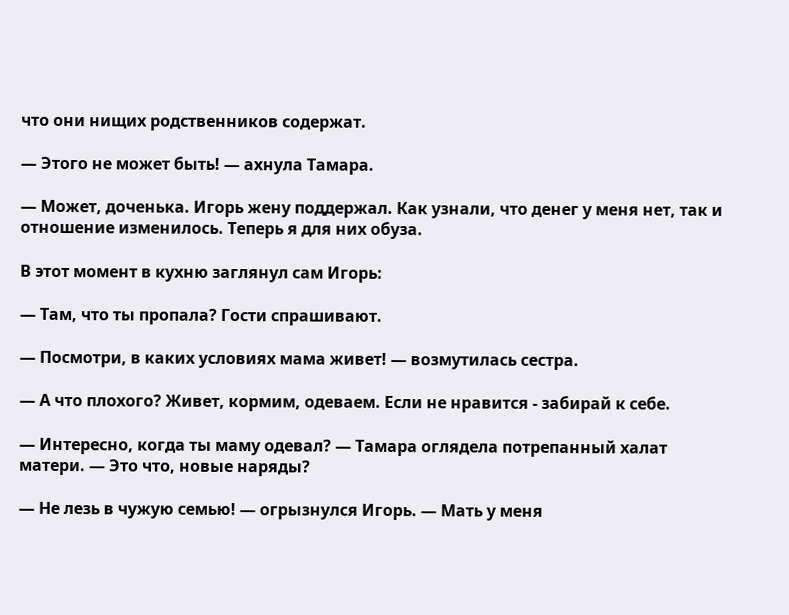что они нищих родственников содержат.

— Этого не может быть! — ахнула Тамара.

— Может, доченька. Игорь жену поддержал. Как узнали, что денег у меня нет, так и отношение изменилось. Теперь я для них обуза.

В этот момент в кухню заглянул сам Игорь:

— Там, что ты пропала? Гости спрашивают.

— Посмотри, в каких условиях мама живет! — возмутилась сестра.

— А что плохого? Живет, кормим, одеваем. Если не нравится - забирай к себе.

— Интересно, когда ты маму одевал? — Тамара оглядела потрепанный халат матери. — Это что, новые наряды?

— Не лезь в чужую семью! — огрызнулся Игорь. — Мать у меня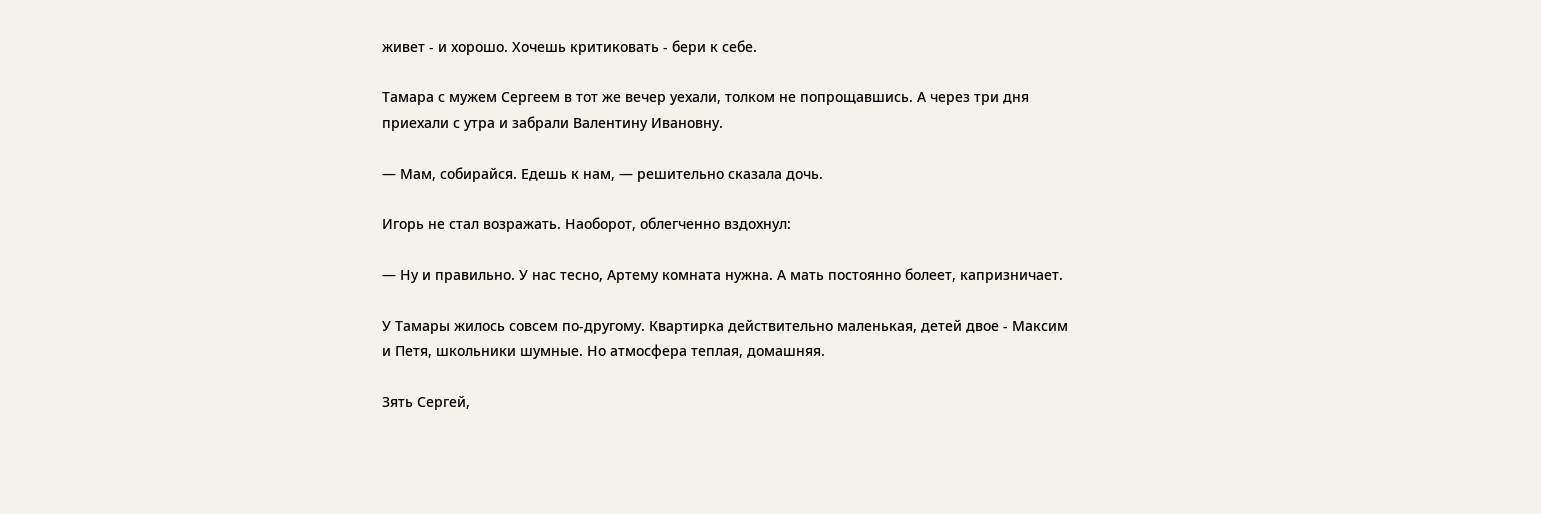живет - и хорошо. Хочешь критиковать - бери к себе.

Тамара с мужем Сергеем в тот же вечер уехали, толком не попрощавшись. А через три дня приехали с утра и забрали Валентину Ивановну.

— Мам, собирайся. Едешь к нам, — решительно сказала дочь.

Игорь не стал возражать. Наоборот, облегченно вздохнул:

— Ну и правильно. У нас тесно, Артему комната нужна. А мать постоянно болеет, капризничает.

У Тамары жилось совсем по-другому. Квартирка действительно маленькая, детей двое - Максим и Петя, школьники шумные. Но атмосфера теплая, домашняя.

Зять Сергей,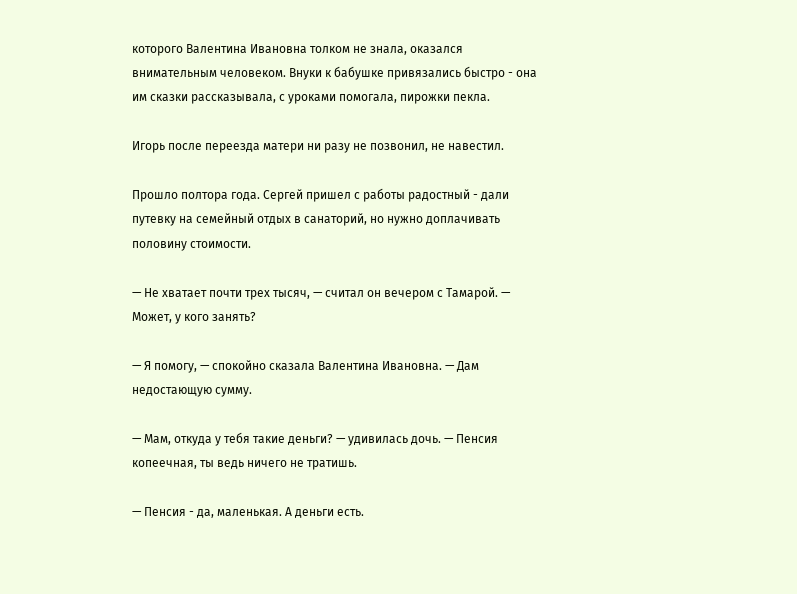которого Валентина Ивановна толком не знала, оказался внимательным человеком. Внуки к бабушке привязались быстро - она им сказки рассказывала, с уроками помогала, пирожки пекла.

Игорь после переезда матери ни разу не позвонил, не навестил.

Прошло полтора года. Сергей пришел с работы радостный - дали путевку на семейный отдых в санаторий, но нужно доплачивать половину стоимости.

— Не хватает почти трех тысяч, — считал он вечером с Тамарой. — Может, у кого занять?

— Я помогу, — спокойно сказала Валентина Ивановна. — Дам недостающую сумму.

— Мам, откуда у тебя такие деньги? — удивилась дочь. — Пенсия копеечная, ты ведь ничего не тратишь.

— Пенсия - да, маленькая. А деньги есть.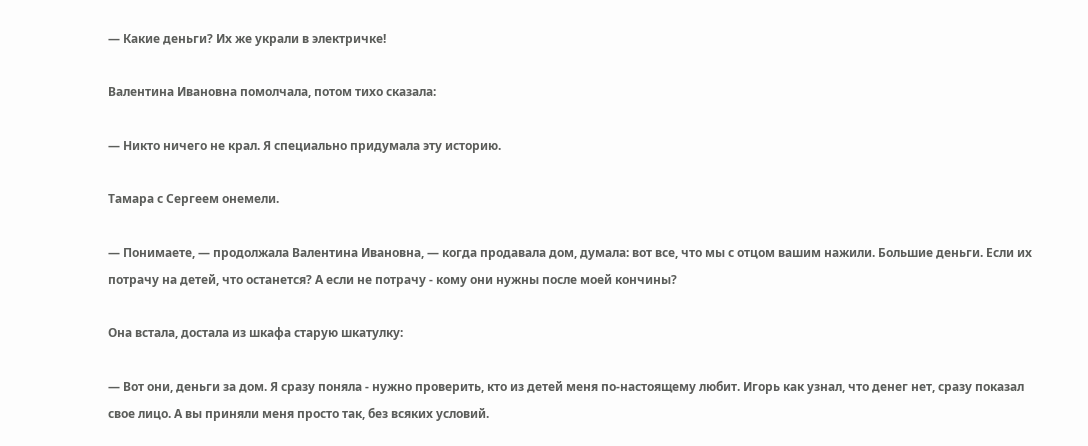— Какие деньги? Их же украли в электричке!

Валентина Ивановна помолчала, потом тихо сказала:

— Никто ничего не крал. Я специально придумала эту историю.

Тамара с Сергеем онемели.

— Понимаете, — продолжала Валентина Ивановна, — когда продавала дом, думала: вот все, что мы с отцом вашим нажили. Большие деньги. Если их потрачу на детей, что останется? А если не потрачу - кому они нужны после моей кончины?

Она встала, достала из шкафа старую шкатулку:

— Вот они, деньги за дом. Я сразу поняла - нужно проверить, кто из детей меня по-настоящему любит. Игорь как узнал, что денег нет, сразу показал свое лицо. А вы приняли меня просто так, без всяких условий.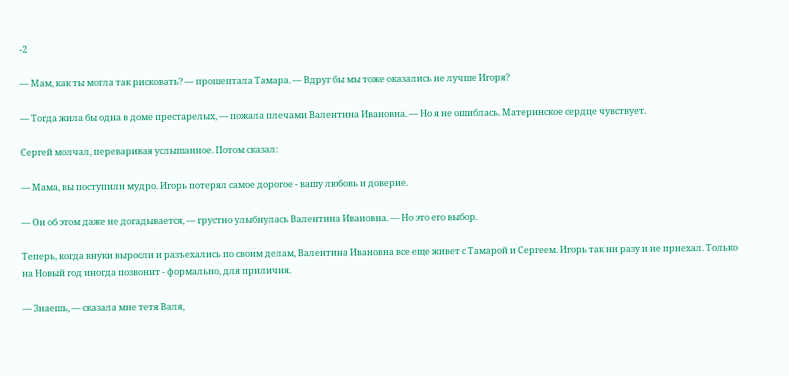-2

— Мам, как ты могла так рисковать? — прошептала Тамара. — Вдруг бы мы тоже оказались не лучше Игоря?

— Тогда жила бы одна в доме престарелых, — пожала плечами Валентина Ивановна. — Но я не ошиблась. Материнское сердце чувствует.

Сергей молчал, переваривая услышанное. Потом сказал:

— Мама, вы поступили мудро. Игорь потерял самое дорогое - вашу любовь и доверие.

— Он об этом даже не догадывается, — грустно улыбнулась Валентина Ивановна. — Но это его выбор.

Теперь, когда внуки выросли и разъехались по своим делам, Валентина Ивановна все еще живет с Тамарой и Сергеем. Игорь так ни разу и не приехал. Только на Новый год иногда позвонит - формально, для приличия.

— Знаешь, — сказала мне тетя Валя,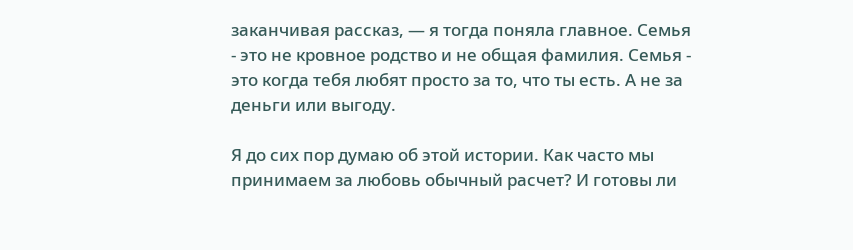заканчивая рассказ, — я тогда поняла главное. Семья - это не кровное родство и не общая фамилия. Семья - это когда тебя любят просто за то, что ты есть. А не за деньги или выгоду.

Я до сих пор думаю об этой истории. Как часто мы принимаем за любовь обычный расчет? И готовы ли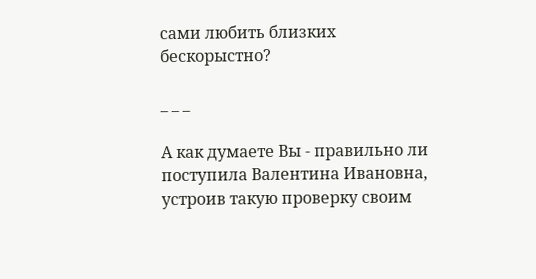сами любить близких бескорыстно?

_ _ _

А как думаете Вы - правильно ли поступила Валентина Ивановна, устроив такую проверку своим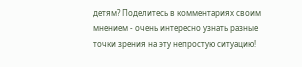детям? Поделитесь в комментариях своим мнением - очень интересно узнать разные точки зрения на эту непростую ситуацию!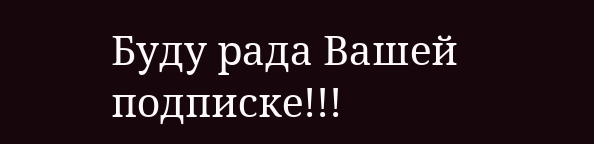Буду рада Вашей подписке!!!